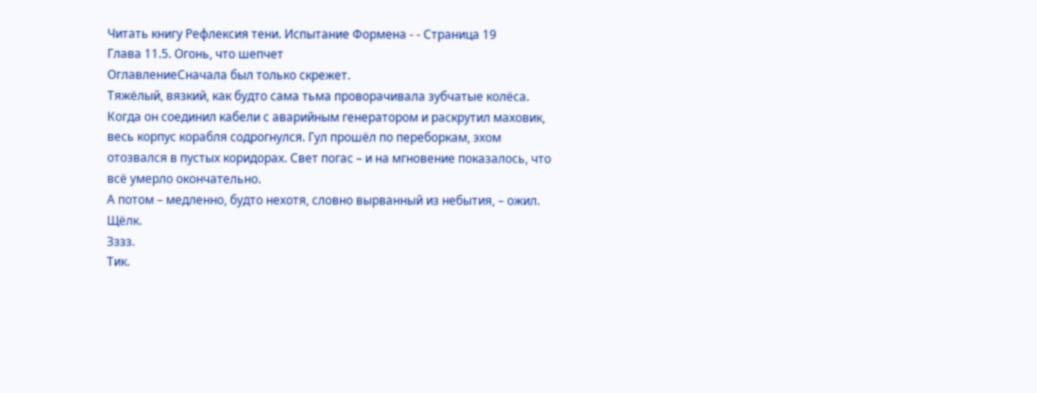Читать книгу Рефлексия тени. Испытание Формена - - Страница 19
Глава 11.5. Огонь, что шепчет
ОглавлениеСначала был только скрежет.
Тяжёлый, вязкий, как будто сама тьма проворачивала зубчатые колёса.
Когда он соединил кабели с аварийным генератором и раскрутил маховик, весь корпус корабля содрогнулся. Гул прошёл по переборкам, эхом отозвался в пустых коридорах. Свет погас – и на мгновение показалось, что всё умерло окончательно.
А потом – медленно, будто нехотя, словно вырванный из небытия, – ожил.
Щёлк.
Зззз.
Тик.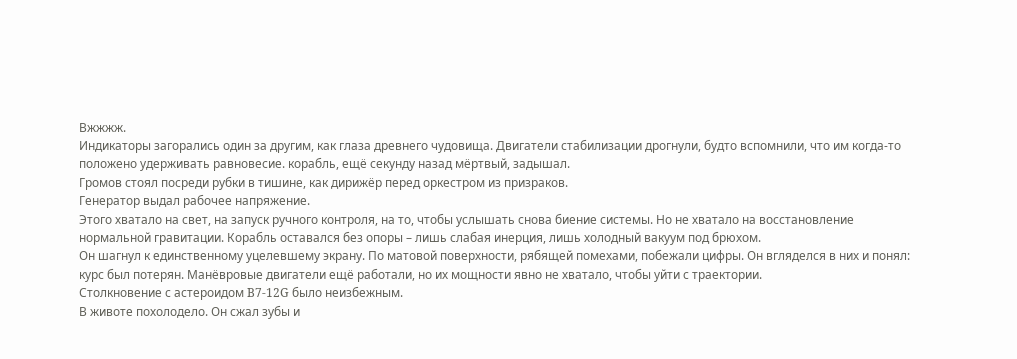Вжжжж.
Индикаторы загорались один за другим, как глаза древнего чудовища. Двигатели стабилизации дрогнули, будто вспомнили, что им когда-то положено удерживать равновесие. корабль, ещё секунду назад мёртвый, задышал.
Громов стоял посреди рубки в тишине, как дирижёр перед оркестром из призраков.
Генератор выдал рабочее напряжение.
Этого хватало на свет, на запуск ручного контроля, на то, чтобы услышать снова биение системы. Но не хватало на восстановление нормальной гравитации. Корабль оставался без опоры – лишь слабая инерция, лишь холодный вакуум под брюхом.
Он шагнул к единственному уцелевшему экрану. По матовой поверхности, рябящей помехами, побежали цифры. Он вгляделся в них и понял: курс был потерян. Манёвровые двигатели ещё работали, но их мощности явно не хватало, чтобы уйти с траектории.
Столкновение с астероидом B7-12G было неизбежным.
В животе похолодело. Он сжал зубы и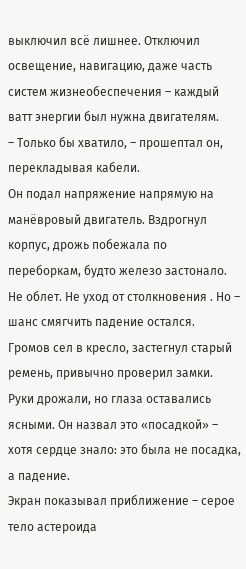выключил всё лишнее. Отключил освещение, навигацию, даже часть систем жизнеобеспечения – каждый ватт энергии был нужна двигателям.
– Только бы хватило, – прошептал он, перекладывая кабели.
Он подал напряжение напрямую на манёвровый двигатель. Вздрогнул корпус, дрожь побежала по переборкам, будто железо застонало. Не облет. Не уход от столкновения . Но – шанс смягчить падение остался.
Громов сел в кресло, застегнул старый ремень, привычно проверил замки. Руки дрожали, но глаза оставались ясными. Он назвал это «посадкой» – хотя сердце знало: это была не посадка, а падение.
Экран показывал приближение – серое тело астероида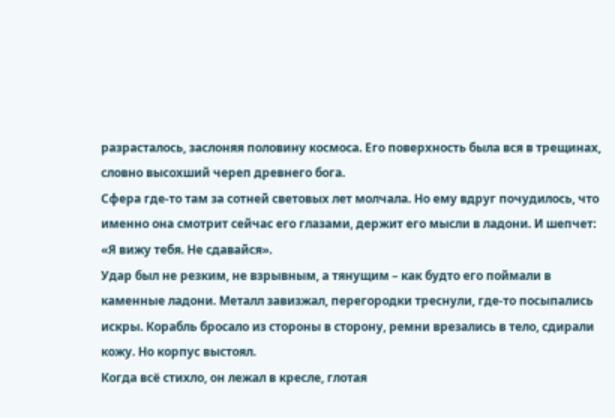разрасталось, заслоняя половину космоса. Его поверхность была вся в трещинах, словно высохший череп древнего бога.
Сфера где-то там за сотней световых лет молчала. Но ему вдруг почудилось, что именно она смотрит сейчас его глазами, держит его мысли в ладони. И шепчет:
«Я вижу тебя. Не сдавайся».
Удар был не резким, не взрывным, а тянущим – как будто его поймали в каменные ладони. Металл завизжал, перегородки треснули, где-то посыпались искры. Корабль бросало из стороны в сторону, ремни врезались в тело, сдирали кожу. Но корпус выстоял.
Когда всё стихло, он лежал в кресле, глотая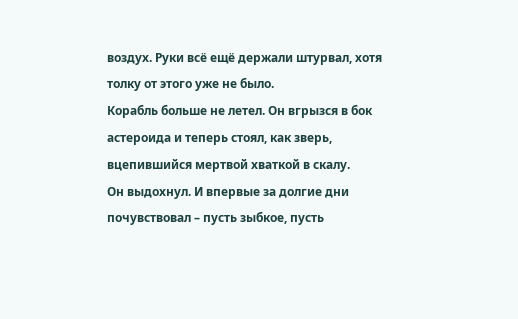воздух. Руки всё ещё держали штурвал, хотя толку от этого уже не было.
Корабль больше не летел. Он вгрызся в бок астероида и теперь стоял, как зверь, вцепившийся мертвой хваткой в скалу.
Он выдохнул. И впервые за долгие дни почувствовал – пусть зыбкое, пусть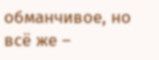обманчивое, но всё же –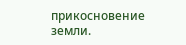прикосновение земли.